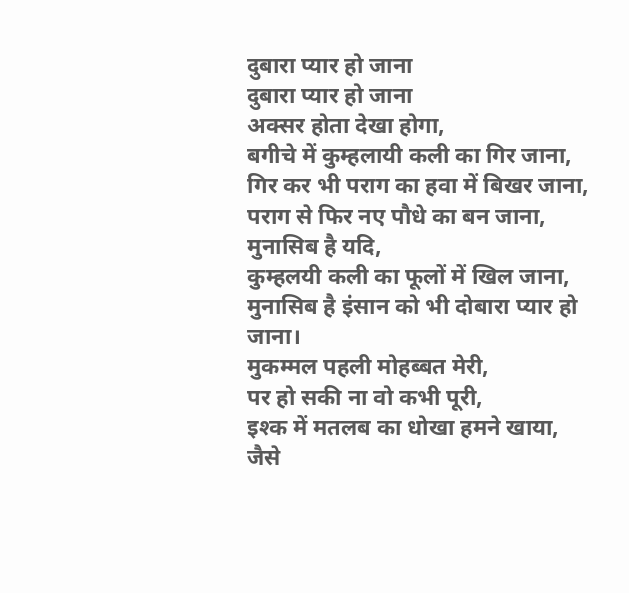दुबारा प्यार हो जाना
दुबारा प्यार हो जाना
अक्सर होता देखा होगा,
बगीचे में कुम्हलायी कली का गिर जाना,
गिर कर भी पराग का हवा में बिखर जाना,
पराग से फिर नए पौधे का बन जाना,
मुनासिब है यदि,
कुम्हलयी कली का फूलों में खिल जाना,
मुनासिब है इंसान को भी दोबारा प्यार हो जाना।
मुकम्मल पहली मोहब्बत मेरी,
पर हो सकी ना वो कभी पूरी,
इश्क में मतलब का धोखा हमने खाया,
जैसे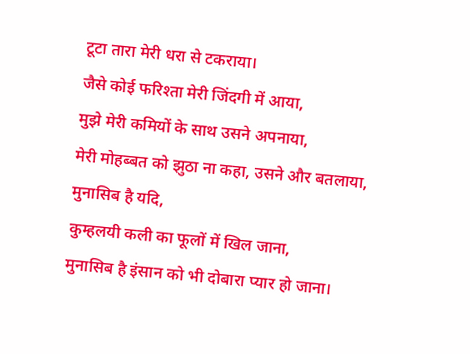टूटा तारा मेरी धरा से टकराया।
जैसे कोई फरिश्ता मेरी जिंदगी में आया,
मुझे मेरी कमियों के साथ उसने अपनाया,
मेरी मोहब्बत को झुठा ना कहा, उसने और बतलाया,
मुनासिब है यदि,
कुम्हलयी कली का फूलों में खिल जाना,
मुनासिब है इंसान को भी दोबारा प्यार हो जाना।